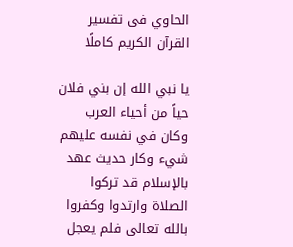الحاوي فى تفسير القرآن الكريم كاملًا

يا نبي الله إن بني فلان حياً من أحياء العرب وكان في نفسه عليهم شيء وكار حديث عهد بالإسلام قد تركوا الصلاة وارتدوا وكفروا بالله تعالى فلم يعجل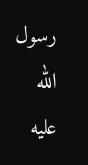رسول الله عليه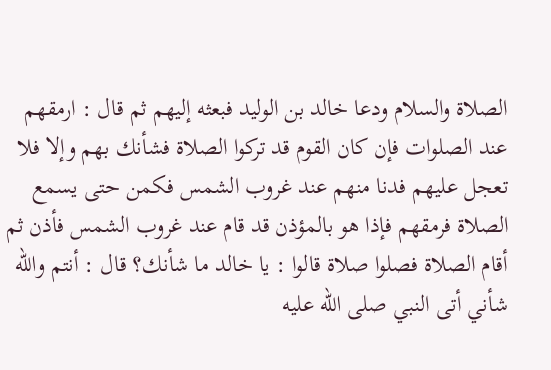الصلاة والسلام ودعا خالد بن الوليد فبعثه إليهم ثم قال : ارمقهم عند الصلوات فإن كان القوم قد تركوا الصلاة فشأنك بهم وإلا فلا تعجل عليهم فدنا منهم عند غروب الشمس فكمن حتى يسمع الصلاة فرمقهم فإذا هو بالمؤذن قد قام عند غروب الشمس فأذن ثم أقام الصلاة فصلوا صلاة قالوا : يا خالد ما شأنك؟ قال : أنتم والله شأني أتى النبي صلى الله عليه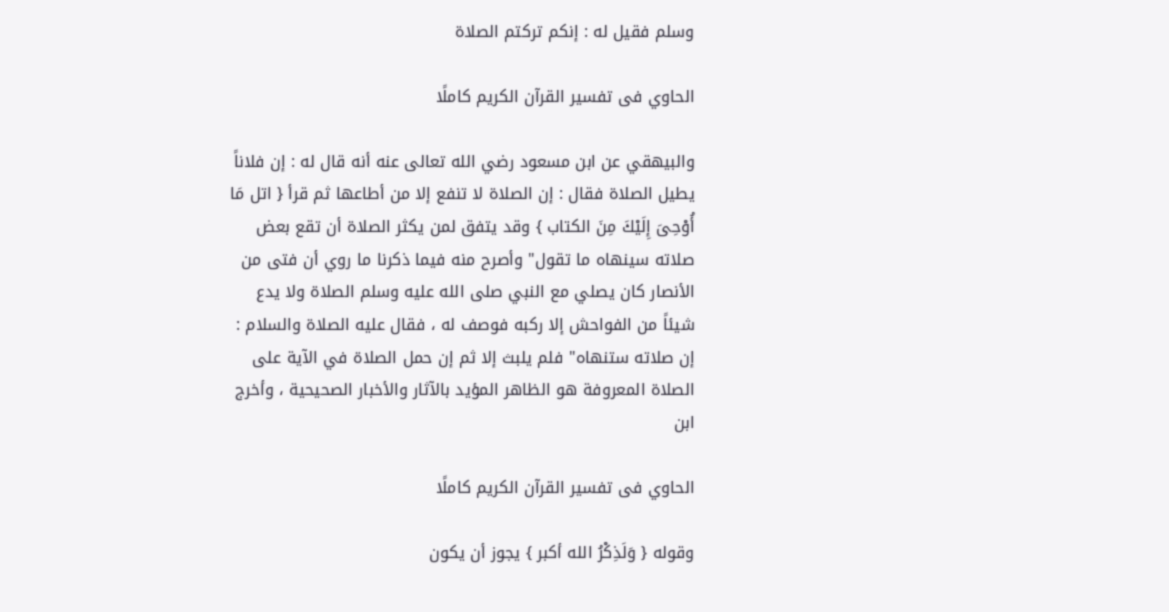وسلم فقيل له : إنكم تركتم الصلاة

الحاوي فى تفسير القرآن الكريم كاملًا

والبيهقي عن ابن مسعود رضي الله تعالى عنه أنه قال له : إن فلاناً يطيل الصلاة فقال : إن الصلاة لا تنفع إلا من أطاعها ثم قرأ { اتل مَا أُوْحِىَ إِلَيْكَ مِنَ الكتاب } وقد يتفق لمن يكثر الصلاة أن تقع بعض صلاته سينهاه ما تقول" وأصرح منه فيما ذكرنا ما روي أن فتى من الأنصار كان يصلي مع النبي صلى الله عليه وسلم الصلاة ولا يدع شيئاً من الفواحش إلا ركبه فوصف له ، فقال عليه الصلاة والسلام : إن صلاته ستنهاه" فلم يلبث إلا ثم إن حمل الصلاة في الآية على الصلاة المعروفة هو الظاهر المؤيد بالآثار والأخبار الصحيحية ، وأخرج ابن

الحاوي فى تفسير القرآن الكريم كاملًا

وقوله { وَلَذِكْرُ الله أكبر } يجوز أن يكون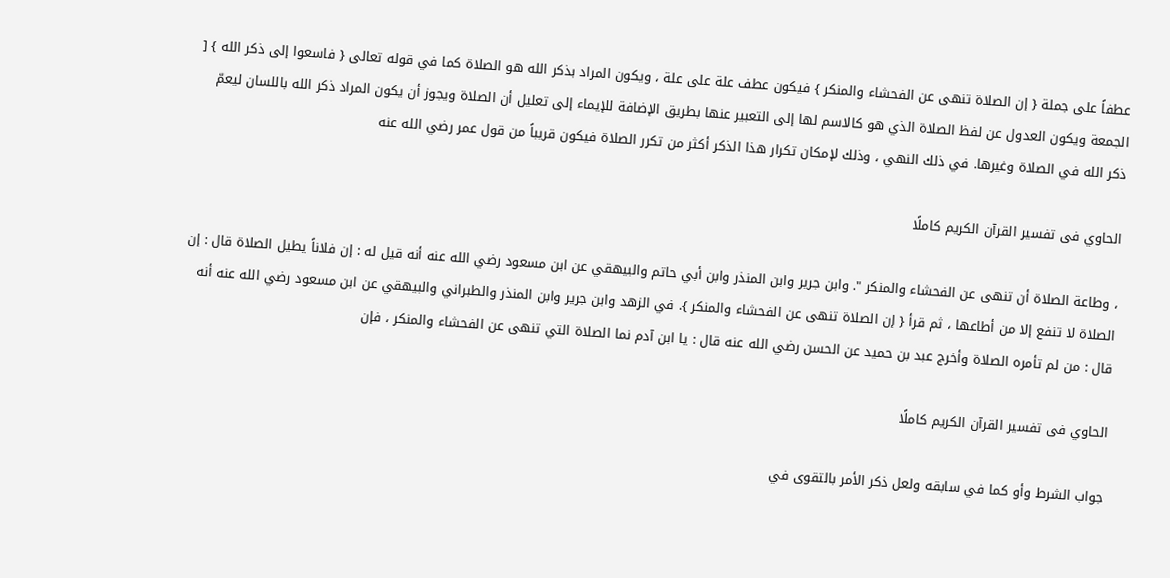عطفاً على جملة { إن الصلاة تنهى عن الفحشاء والمنكر } فيكون عطف علة على علة ، ويكون المراد بذكر الله هو الصلاة كما في قوله تعالى { فاسعوا إلى ذكر الله } [ الجمعة ويكون العدول عن لفظ الصلاة الذي هو كالاسم لها إلى التعبير عنها بطريق الإضافة للإيماء إلى تعليل أن الصلاة ويجوز أن يكون المراد ذكر الله باللسان ليعمّ ذكر الله في الصلاة وغيرها. في ذلك النهي ، وذلك لإمكان تكرار هذا الذكر أكثر من تكرر الصلاة فيكون قريباً من قول عمر رضي الله عنه

الحاوي فى تفسير القرآن الكريم كاملًا

، وطاعة الصلاة أن تنهى عن الفحشاء والمنكر ". وابن جرير وابن المنذر وابن أبي حاتم والبيهقي عن ابن مسعود رضي الله عنه أنه قيل له : إن فلاناً يطيل الصلاة قال : إن الصلاة لا تنفع إلا من أطاعها ، ثم قرأ { إن الصلاة تنهى عن الفحشاء والمنكر }. في الزهد وابن جرير وابن المنذر والطبراني والبيهقي عن ابن مسعود رضي الله عنه أنه قال : من لم تأمره الصلاة وأخرج عبد بن حميد عن الحسن رضي الله عنه قال : يا ابن آدم نما الصلاة التي تنهى عن الفحشاء والمنكر ، فإن

الحاوي فى تفسير القرآن الكريم كاملًا

جواب الشرط وأو كما في سابقه ولعل ذكر الأمر بالتقوى في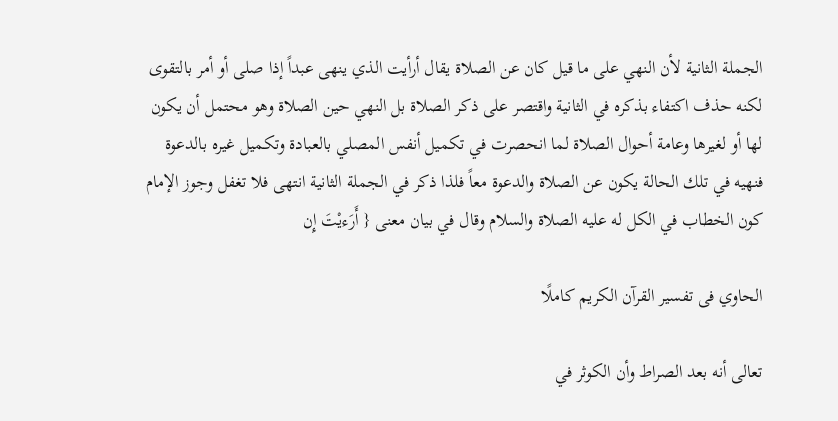الجملة الثانية لأن النهي على ما قيل كان عن الصلاة يقال أرأيت الذي ينهى عبداً إذا صلى أو أمر بالتقوى لكنه حذف اكتفاء بذكره في الثانية واقتصر على ذكر الصلاة بل النهي حين الصلاة وهو محتمل أن يكون لها أو لغيرها وعامة أحوال الصلاة لما انحصرت في تكميل أنفس المصلي بالعبادة وتكميل غيره بالدعوة فنهيه في تلك الحالة يكون عن الصلاة والدعوة معاً فلذا ذكر في الجملة الثانية انتهى فلا تغفل وجوز الإمام كون الخطاب في الكل له عليه الصلاة والسلام وقال في بيان معنى { أَرَءيْتَ إِن

الحاوي فى تفسير القرآن الكريم كاملًا

تعالى أنه بعد الصراط وأن الكوثر في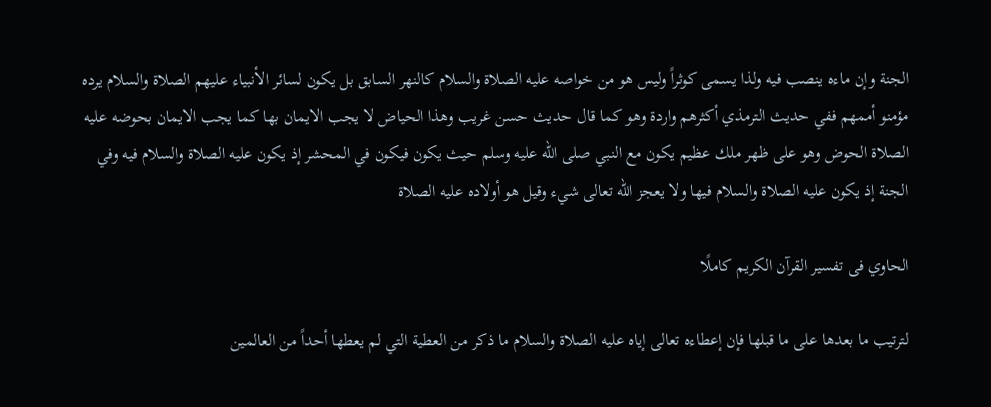الجنة وإن ماءه ينصب فيه ولذا يسمى كوثراً وليس هو من خواصه عليه الصلاة والسلام كالنهر السابق بل يكون لسائر الأنبياء عليهم الصلاة والسلام يرده مؤمنو أممهم ففي حديث الترمذي أكثرهم واردة وهو كما قال حديث حسن غريب وهذا الحياض لا يجب الايمان بها كما يجب الايمان بحوضه عليه الصلاة الحوض وهو على ظهر ملك عظيم يكون مع النبي صلى الله عليه وسلم حيث يكون فيكون في المحشر إذ يكون عليه الصلاة والسلام فيه وفي الجنة إذ يكون عليه الصلاة والسلام فيها ولا يعجز الله تعالى شيء وقيل هو أولاده عليه الصلاة

الحاوي فى تفسير القرآن الكريم كاملًا

لترتيب ما بعدها على ما قبلها فإن إعطاءه تعالى إياه عليه الصلاة والسلام ما ذكر من العطية التي لم يعطها أحداً من العالمين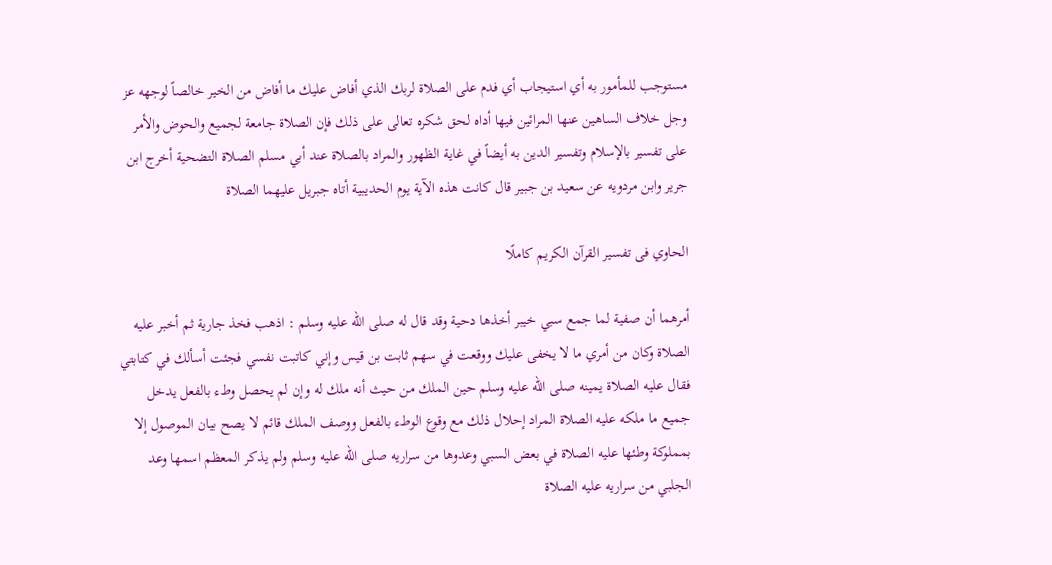مستوجب للمأمور به أي استيجاب أي فدم على الصلاة لربك الذي أفاض عليك ما أفاض من الخير خالصاً لوجهه عز وجل خلاف الساهين عنها المرائين فيها أداه لحق شكره تعالى على ذلك فإن الصلاة جامعة لجميع والحوض والأمر على تفسير بالإسلام وتفسير الدين به أيضاً في غاية الظهور والمراد بالصلاة عند أبي مسلم الصلاة التضحية أخرج ابن جرير وابن مردويه عن سعيد بن جبير قال كانت هذه الآية يوم الحديبية أتاه جبريل عليهما الصلاة

الحاوي فى تفسير القرآن الكريم كاملًا

أمرهما أن صفية لما جمع سبي خيبر أخذها دحية وقد قال له صلى الله عليه وسلم : اذهب فخذ جارية ثم أخبر عليه الصلاة وكان من أمري ما لا يخفى عليك ووقعت في سهم ثابت بن قيس وإني كاتبت نفسي فجئت أسألك في كتابتي فقال عليه الصلاة يمينه صلى الله عليه وسلم حين الملك من حيث أنه ملك له وإن لم يحصل وطء بالفعل يدخل جميع ما ملكه عليه الصلاة المراد إحلال ذلك مع وقوع الوطء بالفعل ووصف الملك قائم لا يصح بيان الموصول إلا بمملوكة وطئها عليه الصلاة في بعض السبي وعدوها من سراريه صلى الله عليه وسلم ولم يذكر المعظم اسمها وعد الجلبي من سراريه عليه الصلاة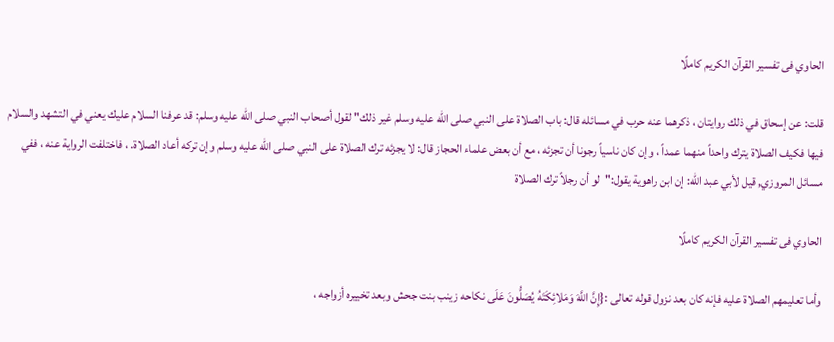الحاوي فى تفسير القرآن الكريم كاملًا

قلت: عن إسحاق في ذلك روايتان ، ذكرهما عنه حرب في مسائله قال: باب الصلاة على النبي صلى الله عليه وسلم غير ذلك" لقول أصحاب النبي صلى الله عليه وسلم: قد عرفنا السلام عليك يعني في التشهد والسلام فيها فكيف الصلاة يترك واحداً منهما عمداً ، وإن كان ناسياً رجونا أن تجزئه ، مع أن بعض علماء الحجاز قال: لا يجزئه ترك الصلاة على النبي صلى الله عليه وسلم وإن تركه أعاد الصلاة. ، فاختلفت الرواية عنه ، ففي مسائل المروزي, قيل لأبي عبد الله: إن ابن راهوية يقول:"لو أن رجلاً ترك الصلاة

الحاوي فى تفسير القرآن الكريم كاملًا

وأما تعليمهم الصلاة عليه فإنه كان بعد نزول قوله تعالى :{إِنَّ اللَّهَ وَمَلائِكَتَهُ يُصَلُّونَ عَلَى نكاحه زينب بنت جحش وبعد تخييره أزواجه ،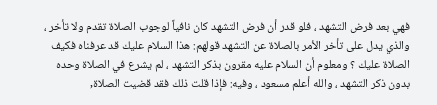فهي بعد فرض التشهد ، فلو قدر أن فرض التشهد كان نافياً لوجوب الصلاة تقدم ولا تأخر ، والذي يدل على تأخر الأمر بالصلاة عن التشهد قولهم: هذا السلام عليك قد عرفناه فكيف الصلاة عليك ؟ ومعلوم أن السلام عليه مقرون بذكر التشهد ، لم يشرع في الصلاة وحده بدون ذكر التشهد ، والله أعلم مسعود ، وفيه: فإذا قلت ذلك فقد قضيت الصلاة,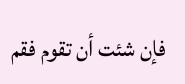فإن شئت أن تقوم فقم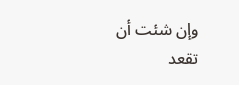وإن شئت أن تقعد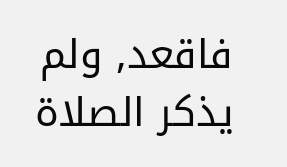فاقعد, ولم يذكر الصلاة